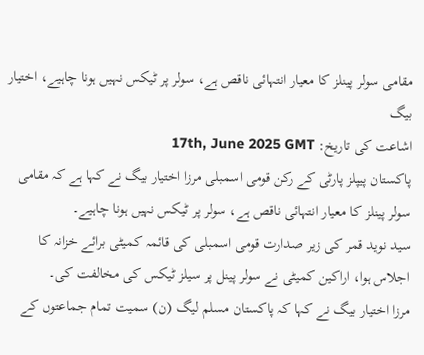مقامی سولر پینلز کا معیار انتہائی ناقص ہے، سولر پر ٹیکس نہیں ہونا چاہیے، اختیار بیگ
اشاعت کی تاریخ: 17th, June 2025 GMT
پاکستان پیپلز پارٹی کے رکن قومی اسمبلی مرزا اختیار بیگ نے کہا ہے کہ مقامی سولر پینلز کا معیار انتہائی ناقص ہے، سولر پر ٹیکس نہیں ہونا چاہیے۔
سید نوید قمر کی زیر صدارت قومی اسمبلی کی قائمہ کمیٹی برائے خزانہ کا اجلاس ہوا، اراکین کمیٹی نے سولر پینل پر سیلز ٹیکس کی مخالفت کی۔
مرزا اختیار بیگ نے کہا کہ پاکستان مسلم لیگ (ن) سمیت تمام جماعتوں کے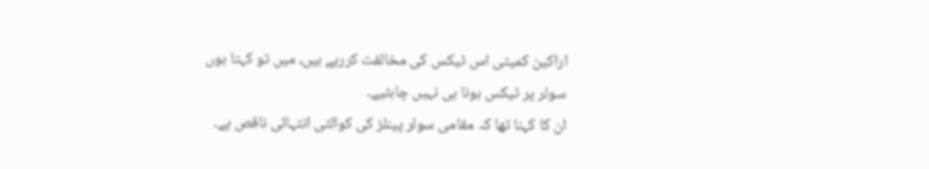اراکین کمیٹی اس ٹیکس کی مخالفت کررہے ہیں، میں تو کہتا ہوں سولر پر ٹیکس ہونا ہی نہیں چاہئیے۔
ان کا کہنا تھا کہ مقامی سولر پینلز کی کوالٹی انتہائی ناقص ہے۔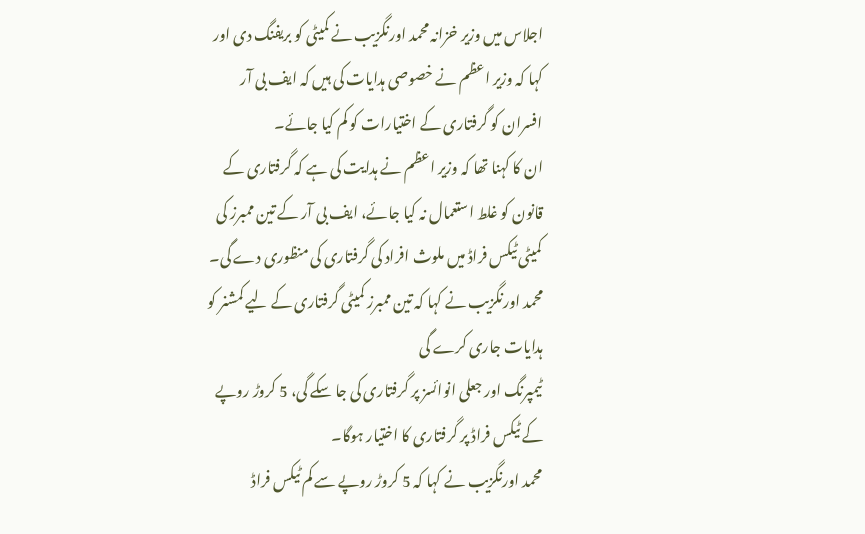اجلاس میں وزیر خزانہ محمد اورنگزیب نے کمیٹی کو بریفنگ دی اور کہا کہ وزیر اعظم نے خصوصی ہدایات کی ہیں کہ ایف بی آر افسران کو گرفتاری کے اختیارات کو کم کیا جائے۔
ان کا کہنا تھا کہ وزیر اعظم نے ہدایت کی ہے کہ گرفتاری کے قانون کو غلط استعمال نہ کیا جائے، ایف بی آر کے تین ممبرز کی کمیٹی ٹیکس فراڈ میں ملوث افراد کی گرفتاری کی منظوری دے گی۔
محمد اورنگزیب نے کہا کہ تین ممبرز کمیٹی گرفتاری کے لیے کمشنر کو ہدایات جاری کرے گی
ٹیمپرنگ اور جعلی انوائسز پر گرفتاری کی جا سکے گی، 5 کروڑ روپے کے ٹیکس فراڈ پر گرفتاری کا اختیار ہوگا۔
محمد اورنگزیب نے کہا کہ 5 کروڑ روپے سے کم ٹیکس فراڈ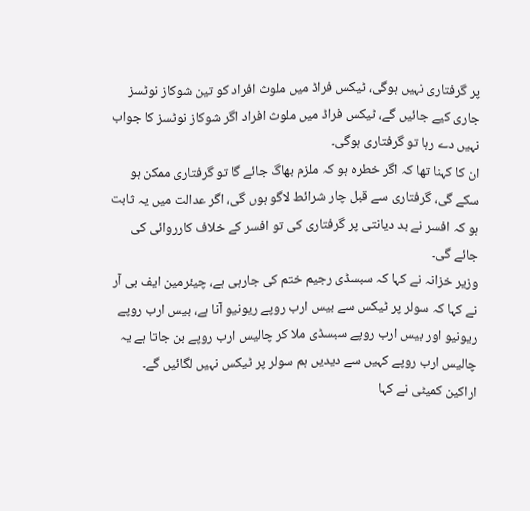پر گرفتاری نہیں ہوگی، ٹیکس فراڈ میں ملوث افراد کو تین شوکاز نوٹسز جاری کیے جائیں گے، ٹیکس فراڈ میں ملوث افراد اگر شوکاز نوٹسز کا جواب نہیں دے رہا تو گرفتاری ہوگی۔
ان کا کہنا تھا کہ اگر خطرہ ہو کہ ملزم بھاگ جائے گا تو گرفتاری ممکن ہو سکے گی، گرفتاری سے قبل چار شرائط لاگو ہوں گی، اگر عدالت میں یہ ثابت ہو کہ افسر نے بد دیانتی پر گرفتاری کی تو افسر کے خلاف کارروائی کی جائے گی۔
وزیر خزانہ نے کہا کہ سبسڈی رجیم ختم کی جارہی ہے، چیئرمین ایف بی آر نے کہا کہ سولر پر ٹیکس سے بیس ارب روپے ریونیو آنا ہے، بیس ارب روپے ریونیو اور بیس ارب روپے سبسڈی ملا کر چالیس ارب روپے بن جاتا ہے یہ چالیس ارب روپے کہیں سے دیدیں ہم سولر پر ٹیکس نہیں لگائیں گے۔
اراکین کمیٹی نے کہا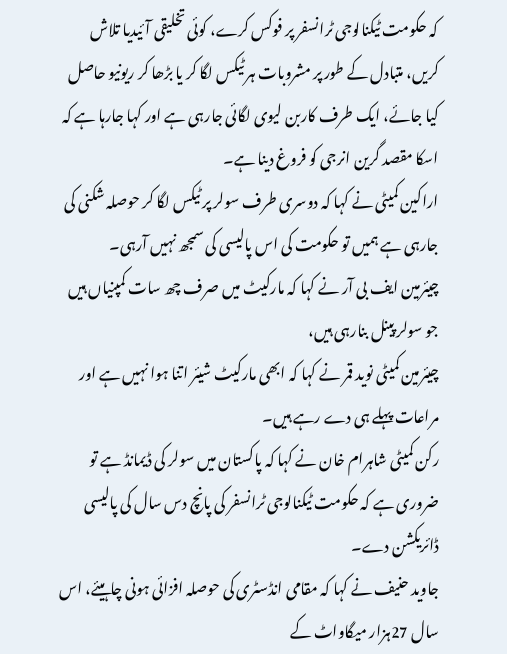کہ حکومت ٹیکنالوجی ٹرانسفر پر فوکس کرے، کوئی تخلیقی آئیدیا تلاش کریں، متبادل کے طور پر مشروبات ہر ٹیکس لگا کر یا بڑھا کر ریونیو حاصل کیا جائے، ایک طرف کاربن لیوی لگائی جارہی ہے اور کہا جارہا ہے کہ اسکا مقصد گرین انرجی کو فروغ دینا ہے۔
اراکین کمیٹی نے کہا کہ دوسری طرف سولر پر ٹیکس لگا کر حوصلہ شکنی کی جارہی ہے ہمیں تو حکومت کی اس پالیسی کی سمجھ نہیں آرہی۔
چیئرمین ایف بی آر نے کہا کہ مارکیٹ میں صرف چھ سات کمپنیاں ہیں جو سولر پینل بنارہی ہیں،
چیئرمین کمیٹی نوید قمر نے کہا کہ ابھی مارکیٹ شیئر اتنا ہوا نہیں ہے اور مراعات پہلے ہی دے رہے ہیں۔
رکن کمیٹی شاہرام خان نے کہا کہ پاکستان میں سولر کی ڈیمانڈ ہے تو ضروری ہے کہ حکومت ٹیکنالوجی ٹرانسفر کی پانچ دس سال کی پالیسی ڈائریکشن دے۔
جاوید حنیف نے کہا کہ مقامی انڈسٹری کی حوصلہ افزائی ہونی چاہیئے، اس سال 27ہزار میگاواٹ کے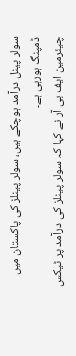سولر پینل درآمد ہوچکے ہیں، سولر پینلز کی پاکستان میں ڈمپنگ ہورہی ہے۔
چیئرمین ایف بی آر نے کہا کہ سولر پینلز کی درآمد پر ٹیکس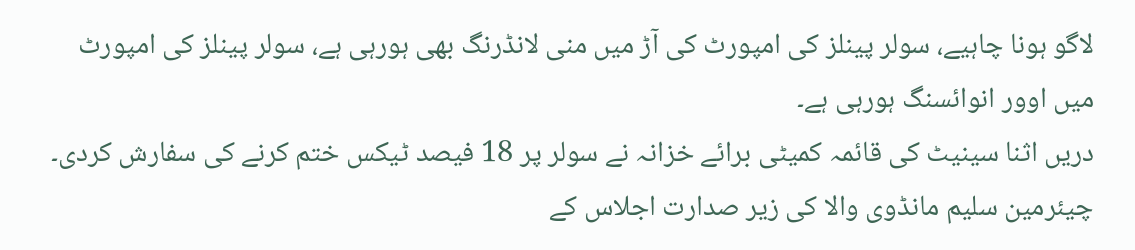لاگو ہونا چاہیے، سولر پینلز کی امپورٹ کی آڑ میں منی لانڈرنگ بھی ہورہی ہے، سولر پینلز کی امپورٹ میں اوور انوائسنگ ہورہی ہے۔
دریں اثنا سینیٹ کی قائمہ کمیٹی برائے خزانہ نے سولر پر 18 فیصد ٹیکس ختم کرنے کی سفارش کردی۔
چیئرمین سلیم مانڈوی والا کی زیر صدارت اجلاس کے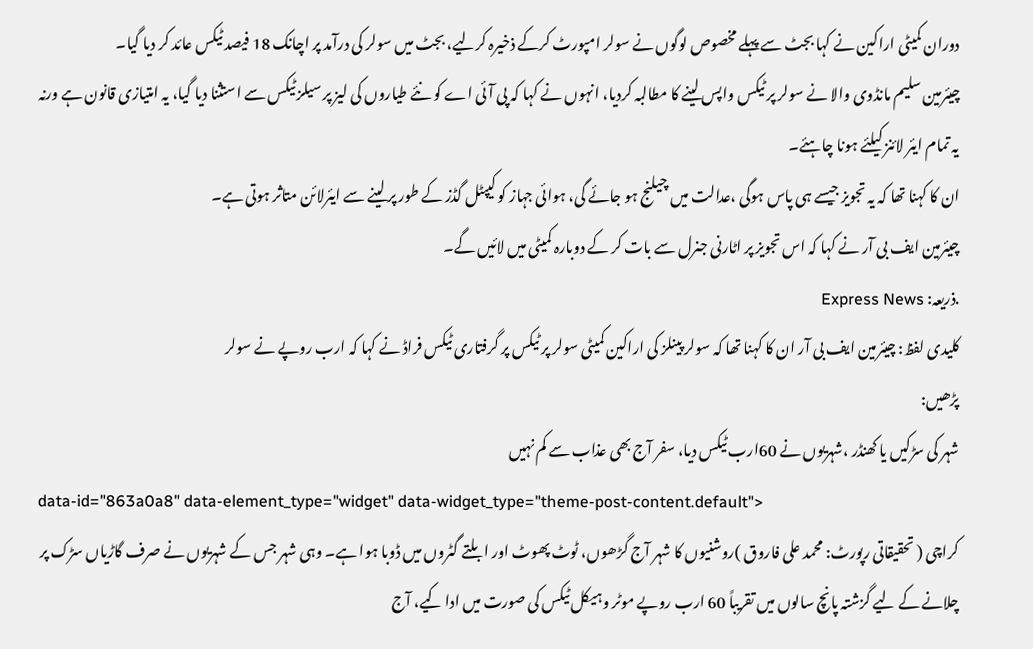دوران کمیٹی اراکین نے کہا بجٹ سے پہلے مخصوص لوگوں نے سولر امپورٹ کرکے ذخیرہ کرلیے، بجٹ میں سولر کی درآمد پر اچانک 18 فیصد ٹیکس عائد کر دیا گیا۔
چیئرمین سلیم مانڈوی والا نے سولر پر ٹیکس واپس لینے کا مطالبہ کردیا، انہوں نے کہا کہ پی آئی اے کو نئے طیاروں کی لیز پر سیلز ٹیکس سے استثنا دیا گیا، یہ امتیازی قانون ہے ورنہ یہ تمام ایئر لائنز کیلئے ہونا چاہئے۔
ان کا کہنا تھا کہ یہ تجویز جیسے ہی پاس ہوگی ،عدالت میں چیلنج ہو جائے گی، ہوائی جہاز کو کیپٹل گڈز کے طور پر لینے سے ایئرلائن متاثر ہوتی ہے۔
چیئرمین ایف بی آر نے کہا کہ اس تجویز پر اٹارنی جنرل سے بات کر کے دوبارہ کمیٹی میں لائیں گے۔
.ذریعہ: Express News
کلیدی لفظ: چیئرمین ایف بی آر ان کا کہنا تھا کہ سولر پینلز کی اراکین کمیٹی سولر پر ٹیکس پر گرفتاری ٹیکس فراڈ نے کہا کہ ارب روپے نے سولر
پڑھیں:
شہر کی سڑکیں یا کھنڈر ،شہریوں نے 60ارب ٹیکس دیا، سفر آج بھی عذاب سے کم نہیں
data-id="863a0a8" data-element_type="widget" data-widget_type="theme-post-content.default">
کراچی ( تحقیقاتی رپورٹ: محمد علی فاروق )روشنیوں کا شہر آج گڑھوں، ٹوٹ پھوٹ اور ابلتے گٹروں میں ڈوبا ہوا ہے۔ وہی شہر جس کے شہریوں نے صرف گاڑیاں سڑک پر چلانے کے لیے گزشتہ پانچ سالوں میں تقریباً 60 ارب روپے موٹر وہیکل ٹیکس کی صورت میں ادا کیے، آج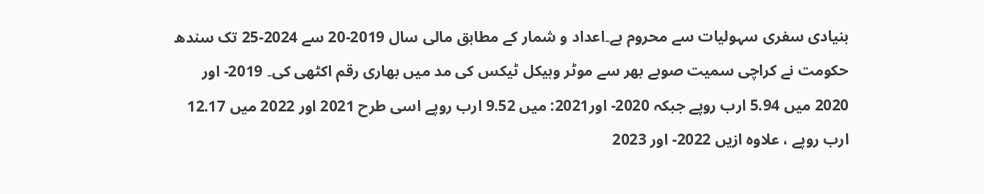بنیادی سفری سہولیات سے محروم ہے۔اعداد و شمار کے مطابق مالی سال 2019-20 سے 2024-25 تک سندھ حکومت نے کراچی سمیت صوبے بھر سے موٹر وہیکل ٹیکس کی مد میں بھاری رقم اکٹھی کی۔ 2019- اور 2020 میں 5.94 ارب روپے جبکہ 2020- اور2021: میں 9.52 ارب روپے اسی طرح 2021 اور 2022 میں 12.17 ارب روپے ، علاوہ ازیں 2022- اور 2023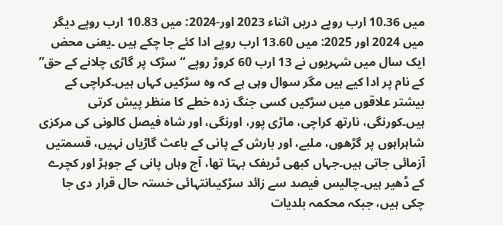میں 10.36 ارب روپے دریں اثناء 2023 اور-2024: میں 10.83 ارب روپے دیگر میں 2024 اور 2025: میں 13.60 ارب روپے ادا کئے جا چکے ہیں ۔یعنی محض ایک سال میں شہریوں نے 13 ارب 60 کروڑ روپے “سڑک پر گاڑی چلانے کے حق” کے نام پر ادا کیے ہیں مگر سوال وہی ہے کہ وہ سڑکیں کہاں ہیں۔کراچی کے بیشتر علاقوں میں سڑکیں کسی جنگ زدہ خطے کا منظر پیش کرتی ہیں۔کورنگی، نارتھ کراچی، ماڑی پور، اورنگی، اور شاہ فیصل کالونی کی مرکزی شاہراہوں پر گڑھوں، ملبے، اور بارش کے پانی کے باعث گاڑیاں نہیں، قسمتیں آزمائی جاتی ہیں۔جہاں کبھی ٹریفک بہتا تھا، آج وہاں پانی کے جوہڑ اور کچرے کے ڈھیر ہیں۔چالیس فیصد سے زائد سڑکیںانتہائی خستہ حال قرار دی جا چکی ہیں، جبکہ محکمہ بلدیات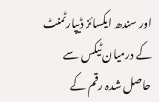اور سندھ ایکسائز ڈیپارٹمنٹ کے درمیان ٹیکس سے حاصل شدہ رقم کے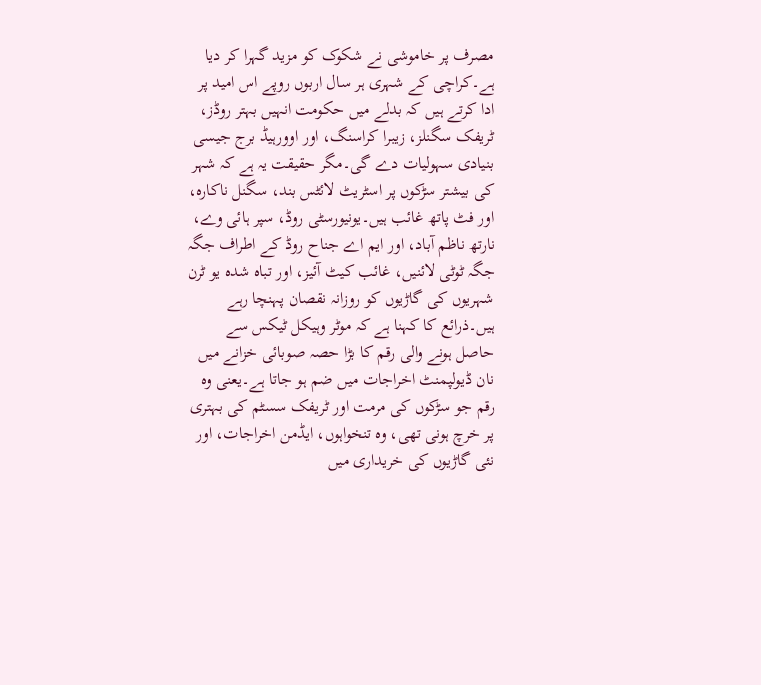مصرف پر خاموشی نے شکوک کو مزید گہرا کر دیا ہے۔کراچی کے شہری ہر سال اربوں روپے اس امید پر ادا کرتے ہیں کہ بدلے میں حکومت انہیں بہتر روڈز، ٹریفک سگنلز، زیبرا کراسنگ، اور اوورہیڈ برج جیسی بنیادی سہولیات دے گی۔مگر حقیقت یہ ہے کہ شہر کی بیشتر سڑکوں پر اسٹریٹ لائٹس بند، سگنل ناکارہ، اور فٹ پاتھ غائب ہیں۔یونیورسٹی روڈ، سپر ہائی وے، نارتھ ناظم آباد، اور ایم اے جناح روڈ کے اطراف جگہ جگہ ٹوٹی لائنیں، غائب کیٹ آئیز، اور تباہ شدہ یو ٹرن شہریوں کی گاڑیوں کو روزانہ نقصان پہنچا رہے ہیں۔ذرائع کا کہنا ہے کہ موٹر وہیکل ٹیکس سے حاصل ہونے والی رقم کا بڑا حصہ صوبائی خزانے میں نان ڈیولپمنٹ اخراجات میں ضم ہو جاتا ہے۔یعنی وہ رقم جو سڑکوں کی مرمت اور ٹریفک سسٹم کی بہتری پر خرچ ہونی تھی، وہ تنخواہوں، ایڈمن اخراجات، اور نئی گاڑیوں کی خریداری میں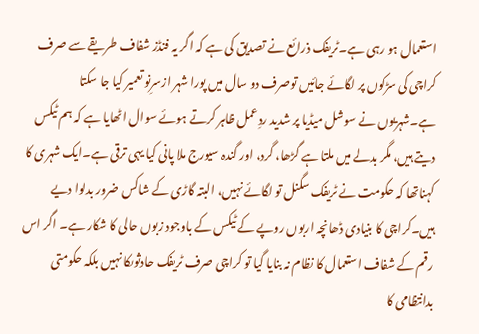استعمال ہو رہی ہے۔ٹریفک ذرائع نے تصدیق کی ہے کہ اگر یہ فنڈز شفاف طریقے سے صرف کراچی کی سڑکوں پر لگائے جائیں توصرف دو سال میں پورا شہر ازسرِنو تعمیر کیا جا سکتا ہے۔شہریوں نے سوشل میڈیا پر شدید ردِعمل ظاہر کرتے ہوئے سوال اٹھایا ہے کہ ہم ٹیکس دیتے ہیں، مگر بدلے میں ملتا ہے گڑھا، گرد، اور گندہ سیورج ملا پانی کیا یہی ترقی ہے۔ایک شہری کا کہناتھا کہ حکومت نے ٹریفک سگنل تو لگائے نہیں، البتہ گاڑی کے شاکس ضرور بدلوا دیے ہیں۔کراچی کا بنیادی ڈھانچہ اربوں روپے کے ٹیکس کے باوجود زبوں حالی کا شکار ہے۔ اگر اس رقم کے شفاف استعمال کا نظام نہ بنایا گیا تو کراچی صرف ٹریفک حادثوںکا نہیں بلکہ حکومتی بدانتظامی کا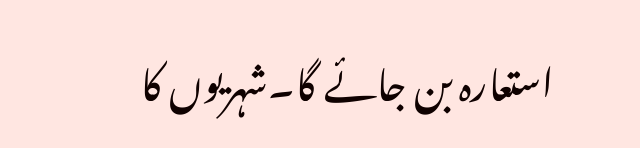استعارہ بن جائے گا۔شہریوں کا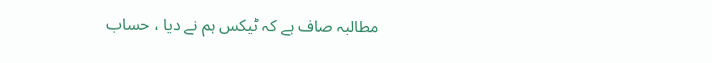مطالبہ صاف ہے کہ ٹیکس ہم نے دیا ، حساب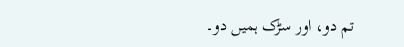تم دو، اور سڑک ہمیں دو۔